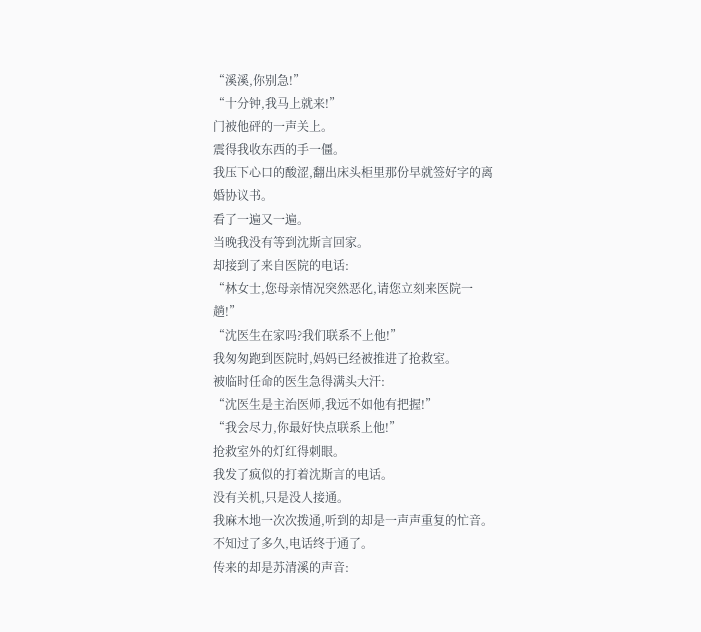“溪溪,你别急!”
“十分钟,我马上就来!”
门被他砰的一声关上。
震得我收东西的手一僵。
我压下心口的酸涩,翻出床头柜里那份早就签好字的离婚协议书。
看了一遍又一遍。
当晚我没有等到沈斯言回家。
却接到了来自医院的电话:
“林女士,您母亲情况突然恶化,请您立刻来医院一趟!”
“沈医生在家吗?我们联系不上他!”
我匆匆跑到医院时,妈妈已经被推进了抢救室。
被临时任命的医生急得满头大汗:
“沈医生是主治医师,我远不如他有把握!”
“我会尽力,你最好快点联系上他!”
抢救室外的灯红得刺眼。
我发了疯似的打着沈斯言的电话。
没有关机,只是没人接通。
我麻木地一次次拨通,听到的却是一声声重复的忙音。
不知过了多久,电话终于通了。
传来的却是苏清溪的声音: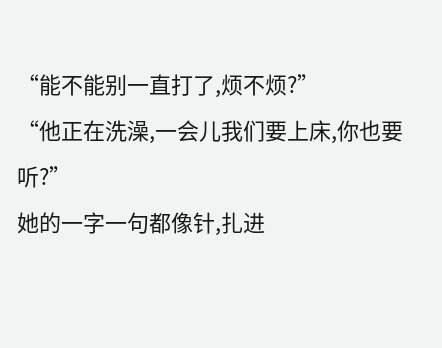“能不能别一直打了,烦不烦?”
“他正在洗澡,一会儿我们要上床,你也要听?”
她的一字一句都像针,扎进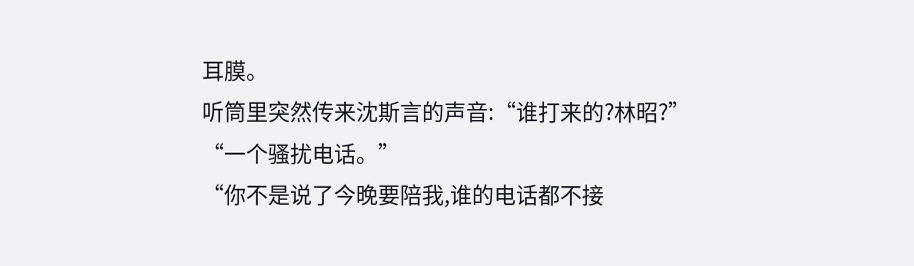耳膜。
听筒里突然传来沈斯言的声音:“谁打来的?林昭?”
“一个骚扰电话。”
“你不是说了今晚要陪我,谁的电话都不接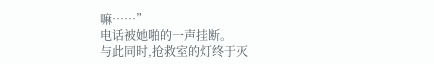嘛……”
电话被她啪的一声挂断。
与此同时,抢救室的灯终于灭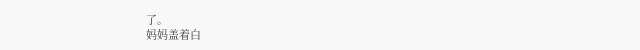了。
妈妈盖着白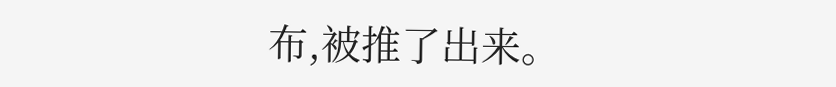布,被推了出来。